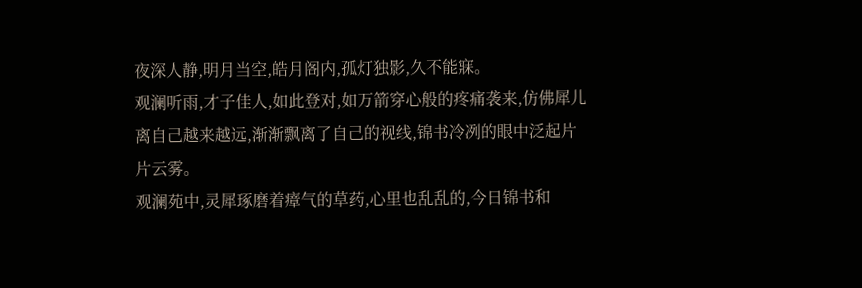夜深人静,明月当空,皓月阁内,孤灯独影,久不能寐。
观澜听雨,才子佳人,如此登对,如万箭穿心般的疼痛袭来,仿佛犀儿离自己越来越远,渐渐飘离了自己的视线,锦书冷冽的眼中泛起片片云雾。
观澜苑中,灵犀琢磨着瘴气的草药,心里也乱乱的,今日锦书和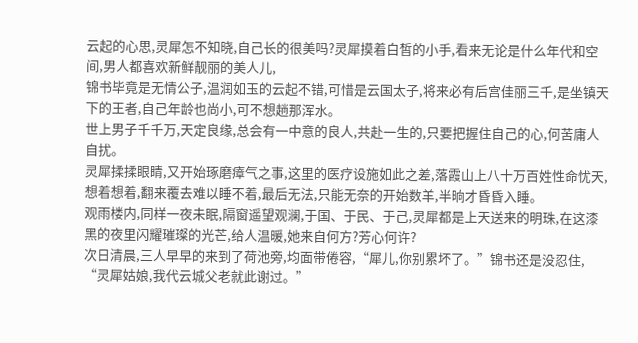云起的心思,灵犀怎不知晓,自己长的很美吗?灵犀摸着白皙的小手,看来无论是什么年代和空间,男人都喜欢新鲜靓丽的美人儿,
锦书毕竟是无情公子,温润如玉的云起不错,可惜是云国太子,将来必有后宫佳丽三千,是坐镇天下的王者,自己年龄也尚小,可不想趟那浑水。
世上男子千千万,天定良缘,总会有一中意的良人,共赴一生的,只要把握住自己的心,何苦庸人自扰。
灵犀揉揉眼睛,又开始琢磨瘴气之事,这里的医疗设施如此之差,落霞山上八十万百姓性命忧天,想着想着,翻来覆去难以睡不着,最后无法,只能无奈的开始数羊,半晌才昏昏入睡。
观雨楼内,同样一夜未眠,隔窗遥望观澜,于国、于民、于己,灵犀都是上天送来的明珠,在这漆黑的夜里闪耀璀璨的光芒,给人温暖,她来自何方?芳心何许?
次日清晨,三人早早的来到了荷池旁,均面带倦容,“犀儿,你别累坏了。”锦书还是没忍住,
“灵犀姑娘,我代云城父老就此谢过。”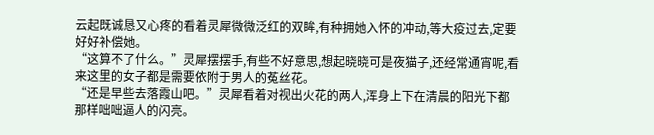云起既诚恳又心疼的看着灵犀微微泛红的双眸,有种拥她入怀的冲动,等大疫过去,定要好好补偿她。
“这算不了什么。”灵犀摆摆手,有些不好意思,想起晓晓可是夜猫子,还经常通宵呢,看来这里的女子都是需要依附于男人的菟丝花。
“还是早些去落霞山吧。”灵犀看着对视出火花的两人,浑身上下在清晨的阳光下都那样咄咄逼人的闪亮。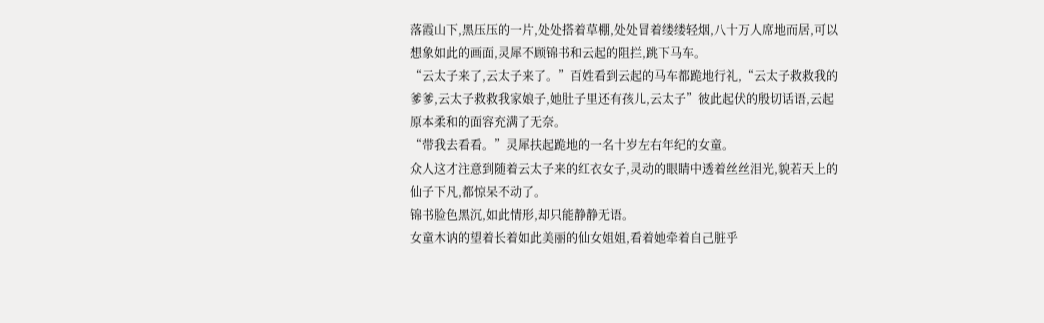落霞山下,黑压压的一片,处处搭着草棚,处处冒着缕缕轻烟,八十万人席地而居,可以想象如此的画面,灵犀不顾锦书和云起的阻拦,跳下马车。
“云太子来了,云太子来了。”百姓看到云起的马车都跪地行礼,“云太子救救我的爹爹,云太子救救我家娘子,她肚子里还有孩儿,云太子”彼此起伏的殷切话语,云起原本柔和的面容充满了无奈。
“带我去看看。”灵犀扶起跪地的一名十岁左右年纪的女童。
众人这才注意到随着云太子来的红衣女子,灵动的眼睛中透着丝丝泪光,貌若天上的仙子下凡,都惊呆不动了。
锦书脸色黑沉,如此情形,却只能静静无语。
女童木讷的望着长着如此美丽的仙女姐姐,看着她牵着自己脏乎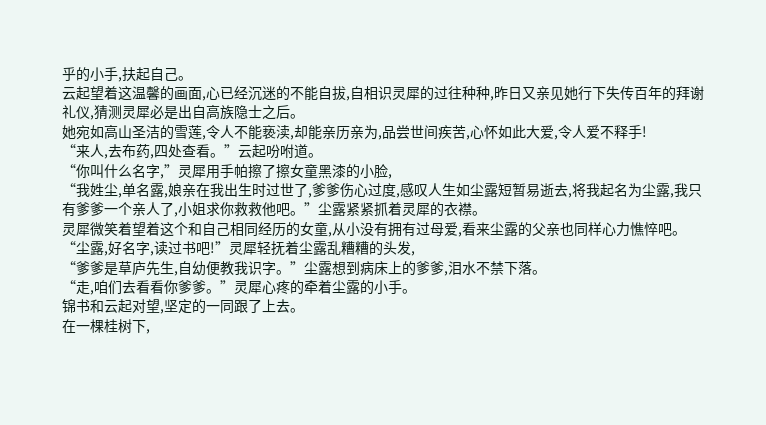乎的小手,扶起自己。
云起望着这温馨的画面,心已经沉迷的不能自拔,自相识灵犀的过往种种,昨日又亲见她行下失传百年的拜谢礼仪,猜测灵犀必是出自高族隐士之后。
她宛如高山圣洁的雪莲,令人不能亵渎,却能亲历亲为,品尝世间疾苦,心怀如此大爱,令人爱不释手!
“来人,去布药,四处查看。”云起吩咐道。
“你叫什么名字,”灵犀用手帕擦了擦女童黑漆的小脸,
“我姓尘,单名露,娘亲在我出生时过世了,爹爹伤心过度,感叹人生如尘露短暂易逝去,将我起名为尘露,我只有爹爹一个亲人了,小姐求你救救他吧。”尘露紧紧抓着灵犀的衣襟。
灵犀微笑着望着这个和自己相同经历的女童,从小没有拥有过母爱,看来尘露的父亲也同样心力憔悴吧。
“尘露,好名字,读过书吧!”灵犀轻抚着尘露乱糟糟的头发,
“爹爹是草庐先生,自幼便教我识字。”尘露想到病床上的爹爹,泪水不禁下落。
“走,咱们去看看你爹爹。”灵犀心疼的牵着尘露的小手。
锦书和云起对望,坚定的一同跟了上去。
在一棵桂树下,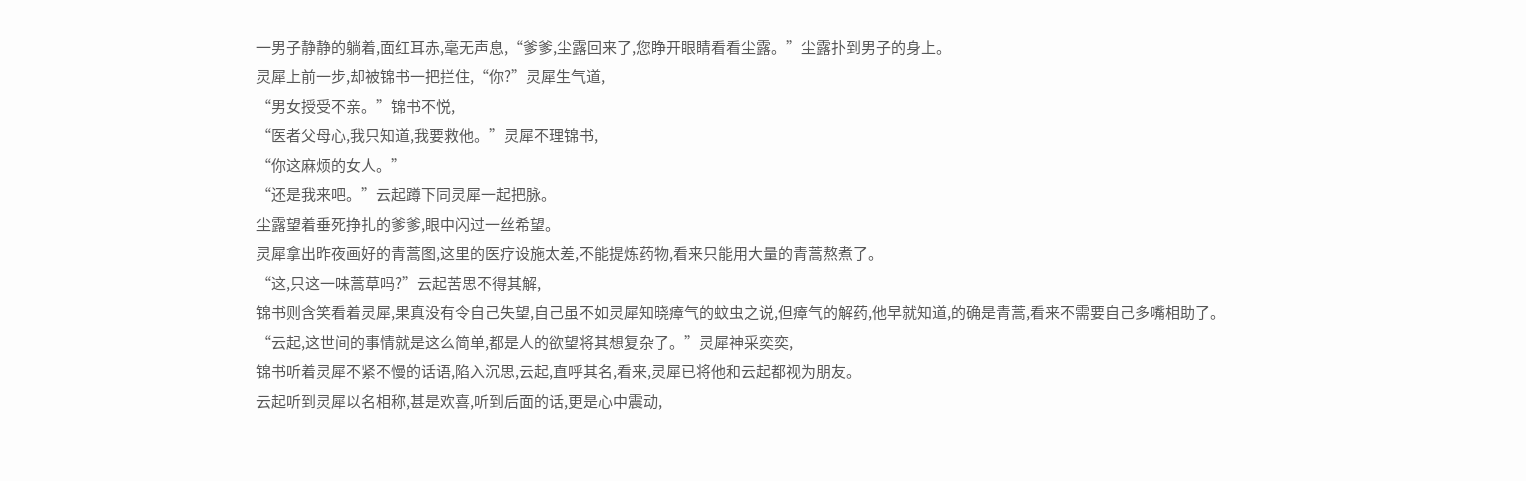一男子静静的躺着,面红耳赤,毫无声息,“爹爹,尘露回来了,您睁开眼睛看看尘露。”尘露扑到男子的身上。
灵犀上前一步,却被锦书一把拦住,“你?”灵犀生气道,
“男女授受不亲。”锦书不悦,
“医者父母心,我只知道,我要救他。”灵犀不理锦书,
“你这麻烦的女人。”
“还是我来吧。”云起蹲下同灵犀一起把脉。
尘露望着垂死挣扎的爹爹,眼中闪过一丝希望。
灵犀拿出昨夜画好的青蒿图,这里的医疗设施太差,不能提炼药物,看来只能用大量的青蒿熬煮了。
“这,只这一味蒿草吗?”云起苦思不得其解,
锦书则含笑看着灵犀,果真没有令自己失望,自己虽不如灵犀知晓瘴气的蚊虫之说,但瘴气的解药,他早就知道,的确是青蒿,看来不需要自己多嘴相助了。
“云起,这世间的事情就是这么简单,都是人的欲望将其想复杂了。”灵犀神采奕奕,
锦书听着灵犀不紧不慢的话语,陷入沉思,云起,直呼其名,看来,灵犀已将他和云起都视为朋友。
云起听到灵犀以名相称,甚是欢喜,听到后面的话,更是心中震动,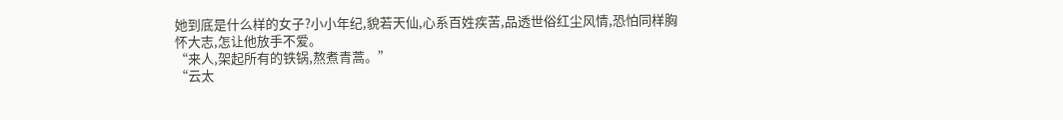她到底是什么样的女子?小小年纪,貌若天仙,心系百姓疾苦,品透世俗红尘风情,恐怕同样胸怀大志,怎让他放手不爱。
“来人,架起所有的铁锅,熬煮青蒿。”
“云太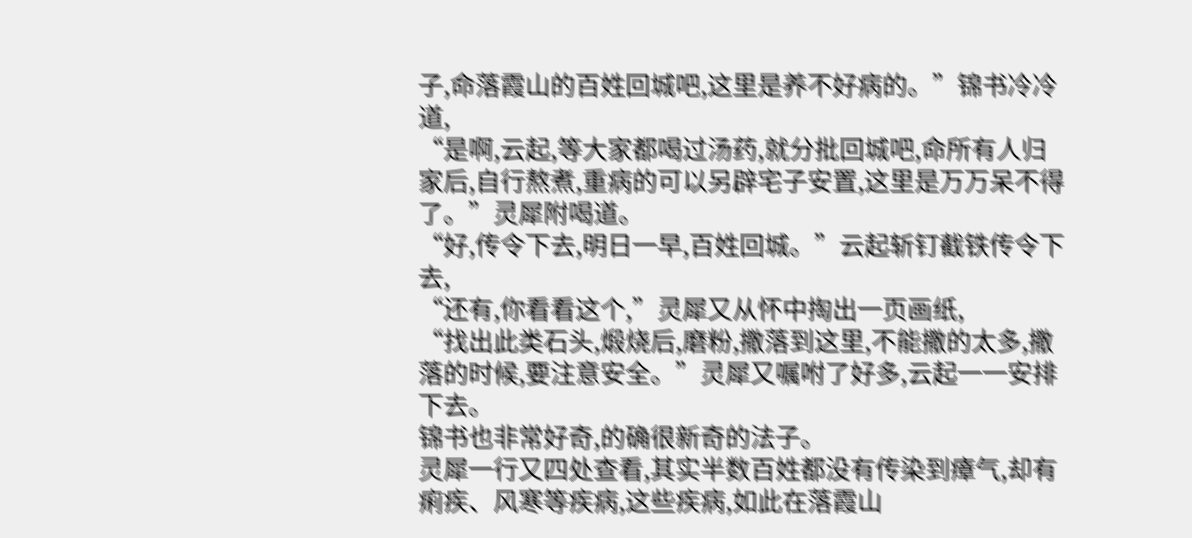子,命落霞山的百姓回城吧,这里是养不好病的。”锦书冷冷道,
“是啊,云起,等大家都喝过汤药,就分批回城吧,命所有人归家后,自行熬煮,重病的可以另辟宅子安置,这里是万万呆不得了。”灵犀附喝道。
“好,传令下去,明日一早,百姓回城。”云起斩钉截铁传令下去,
“还有,你看看这个,”灵犀又从怀中掏出一页画纸,
“找出此类石头,煅烧后,磨粉,撒落到这里,不能撒的太多,撒落的时候,要注意安全。”灵犀又嘱咐了好多,云起一一安排下去。
锦书也非常好奇,的确很新奇的法子。
灵犀一行又四处查看,其实半数百姓都没有传染到瘴气,却有痢疾、风寒等疾病,这些疾病,如此在落霞山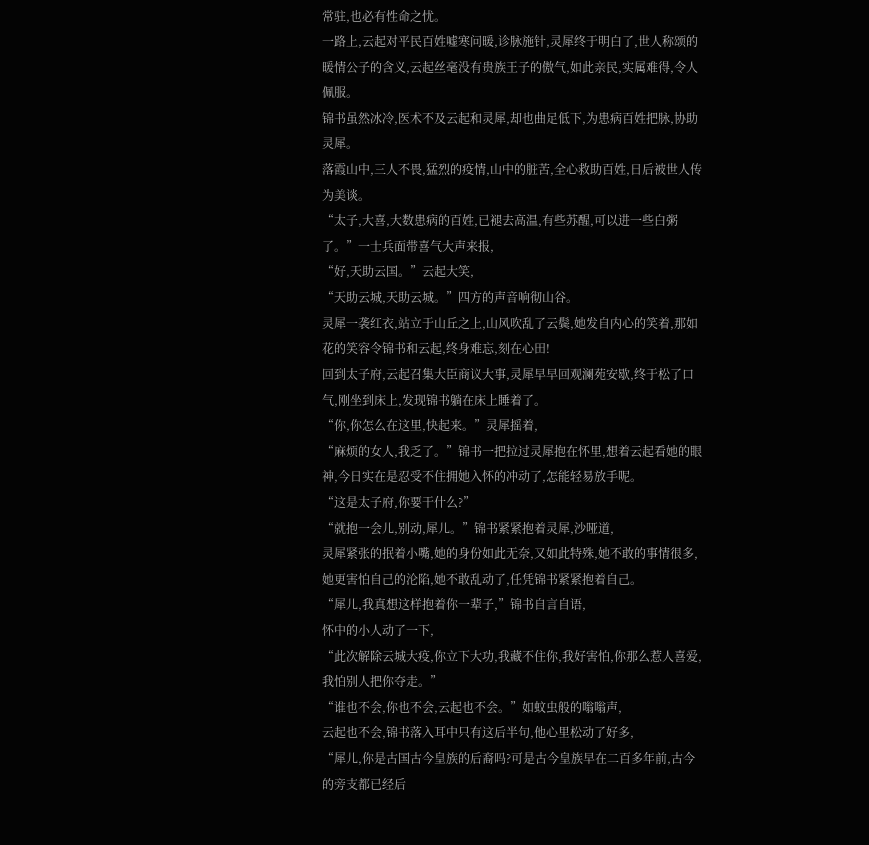常驻,也必有性命之忧。
一路上,云起对平民百姓嘘寒问暖,诊脉施针,灵犀终于明白了,世人称颂的暖情公子的含义,云起丝毫没有贵族王子的傲气,如此亲民,实属难得,令人佩服。
锦书虽然冰冷,医术不及云起和灵犀,却也曲足低下,为患病百姓把脉,协助灵犀。
落霞山中,三人不畏,猛烈的疫情,山中的脏苦,全心救助百姓,日后被世人传为美谈。
“太子,大喜,大数患病的百姓,已褪去高温,有些苏醒,可以进一些白粥了。”一士兵面带喜气大声来报,
“好,天助云国。”云起大笑,
“天助云城,天助云城。”四方的声音响彻山谷。
灵犀一袭红衣,站立于山丘之上,山风吹乱了云鬓,她发自内心的笑着,那如花的笑容令锦书和云起,终身难忘,刻在心田!
回到太子府,云起召集大臣商议大事,灵犀早早回观澜苑安歇,终于松了口气,刚坐到床上,发现锦书躺在床上睡着了。
“你,你怎么在这里,快起来。”灵犀摇着,
“麻烦的女人,我乏了。”锦书一把拉过灵犀抱在怀里,想着云起看她的眼神,今日实在是忍受不住拥她入怀的冲动了,怎能轻易放手呢。
“这是太子府,你要干什么?”
“就抱一会儿,别动,犀儿。”锦书紧紧抱着灵犀,沙哑道,
灵犀紧张的抿着小嘴,她的身份如此无奈,又如此特殊,她不敢的事情很多,她更害怕自己的沦陷,她不敢乱动了,任凭锦书紧紧抱着自己。
“犀儿,我真想这样抱着你一辈子,”锦书自言自语,
怀中的小人动了一下,
“此次解除云城大疫,你立下大功,我藏不住你,我好害怕,你那么惹人喜爱,我怕别人把你夺走。”
“谁也不会,你也不会,云起也不会。”如蚊虫般的嗡嗡声,
云起也不会,锦书落入耳中只有这后半句,他心里松动了好多,
“犀儿,你是古国古今皇族的后裔吗?可是古今皇族早在二百多年前,古今的旁支都已经后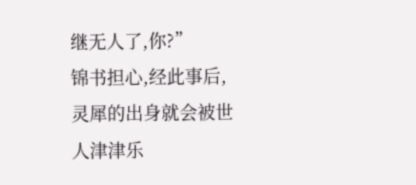继无人了,你?”
锦书担心,经此事后,灵犀的出身就会被世人津津乐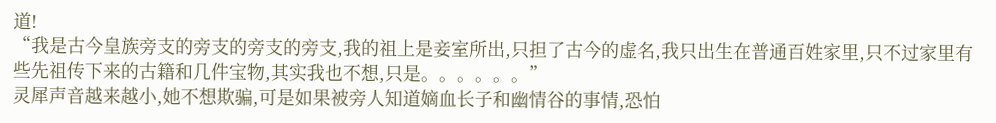道!
“我是古今皇族旁支的旁支的旁支的旁支,我的祖上是妾室所出,只担了古今的虚名,我只出生在普通百姓家里,只不过家里有些先祖传下来的古籍和几件宝物,其实我也不想,只是。。。。。。”
灵犀声音越来越小,她不想欺骗,可是如果被旁人知道嫡血长子和幽情谷的事情,恐怕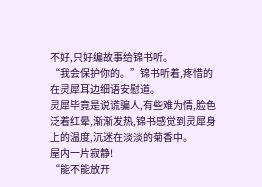不好,只好编故事给锦书听。
“我会保护你的。”锦书听着,疼惜的在灵犀耳边细语安慰道。
灵犀毕竟是说谎骗人,有些难为情,脸色泛着红晕,渐渐发热,锦书感觉到灵犀身上的温度,沉迷在淡淡的菊香中。
屋内一片寂静!
“能不能放开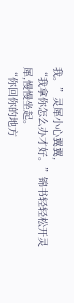我。”灵犀小心翼翼,
“我拿你怎么办才好。”锦书轻轻松开灵犀,慢慢坐起。
“你回你的地方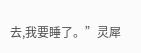去,我要睡了。”灵犀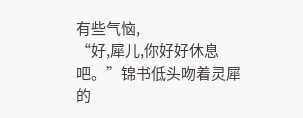有些气恼,
“好,犀儿,你好好休息吧。”锦书低头吻着灵犀的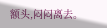额头,闷闷离去。